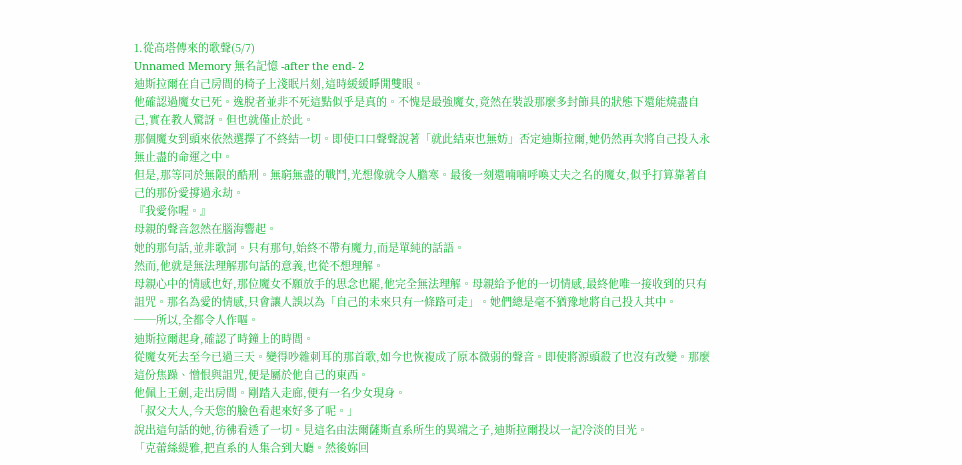1.從高塔傳來的歌聲(5/7)
Unnamed Memory 無名記憶 -after the end- 2
迪斯拉爾在自己房間的椅子上淺眠片刻,這時緩緩睜開雙眼。
他確認過魔女已死。逸脫者並非不死這點似乎是真的。不愧是最強魔女,竟然在裝設那麼多封飾具的狀態下還能燒盡自己,實在教人驚訝。但也就僅止於此。
那個魔女到頭來依然選擇了不終結一切。即使口口聲聲說著「就此結束也無妨」否定迪斯拉爾,她仍然再次將自己投入永無止盡的命運之中。
但是,那等同於無限的酷刑。無窮無盡的戰鬥,光想像就令人膽寒。最後一刻還喃喃呼喚丈夫之名的魔女,似乎打算靠著自己的那份愛撐過永劫。
『我愛你喔。』
母親的聲音忽然在腦海響起。
她的那句話,並非歌詞。只有那句,始終不帶有魔力,而是單純的話語。
然而,他就是無法理解那句話的意義,也從不想理解。
母親心中的情感也好,那位魔女不願放手的思念也罷,他完全無法理解。母親給予他的一切情感,最終他唯一接收到的只有詛咒。那名為愛的情感,只會讓人誤以為「自己的未來只有一條路可走」。她們總是毫不猶豫地將自己投入其中。
──所以,全都令人作嘔。
迪斯拉爾起身,確認了時鐘上的時間。
從魔女死去至今已過三天。變得吵雜刺耳的那首歌,如今也恢複成了原本微弱的聲音。即使將源頭殺了也沒有改變。那麼這份焦躁、憎恨與詛咒,便是屬於他自己的東西。
他佩上王劍,走出房間。剛踏入走廊,便有一名少女現身。
「叔父大人,今天您的臉色看起來好多了呢。」
說出這句話的她,彷彿看透了一切。見這名由法爾薩斯直系所生的異端之子,迪斯拉爾投以一記冷淡的目光。
「克蕾絲緹雅,把直系的人集合到大廳。然後妳回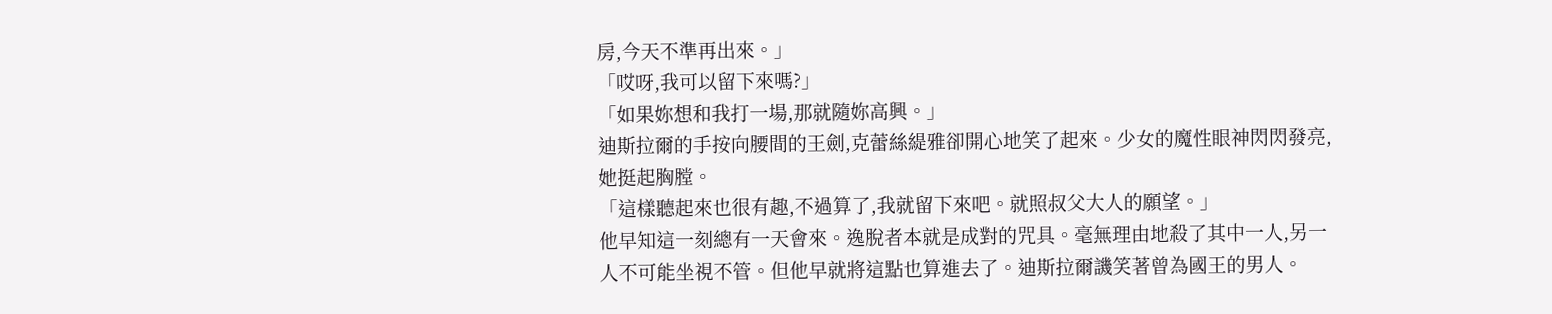房,今天不準再出來。」
「哎呀,我可以留下來嗎?」
「如果妳想和我打一場,那就隨妳高興。」
迪斯拉爾的手按向腰間的王劍,克蕾絲緹雅卻開心地笑了起來。少女的魔性眼神閃閃發亮,她挺起胸膛。
「這樣聽起來也很有趣,不過算了,我就留下來吧。就照叔父大人的願望。」
他早知這一刻總有一天會來。逸脫者本就是成對的咒具。毫無理由地殺了其中一人,另一人不可能坐視不管。但他早就將這點也算進去了。迪斯拉爾譏笑著曾為國王的男人。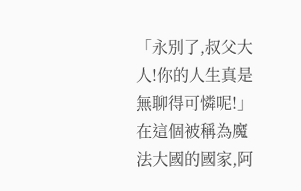「永別了,叔父大人!你的人生真是無聊得可憐呢!」
在這個被稱為魔法大國的國家,阿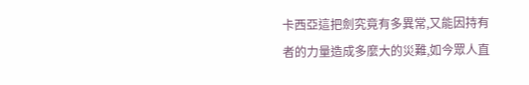卡西亞這把劍究竟有多異常,又能因持有者的力量造成多麼大的災難,如今眾人直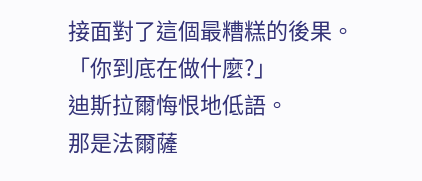接面對了這個最糟糕的後果。
「你到底在做什麼?」
迪斯拉爾悔恨地低語。
那是法爾薩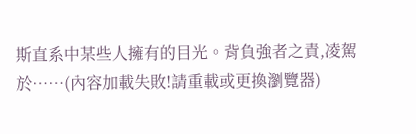斯直系中某些人擁有的目光。背負強者之責,凌駕於……(內容加載失敗!請重載或更換瀏覽器)